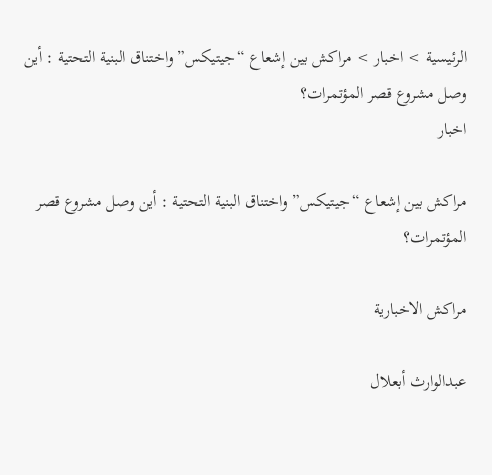الرئيسية > اخبار > مراكش بين إشعاع “جيتيكس” واختناق البنية التحتية : أين وصل مشروع قصر المؤتمرات؟
اخبار

مراكش بين إشعاع “جيتيكس” واختناق البنية التحتية : أين وصل مشروع قصر المؤتمرات؟

مراكش الاخبارية

عبدالوارث أبعلال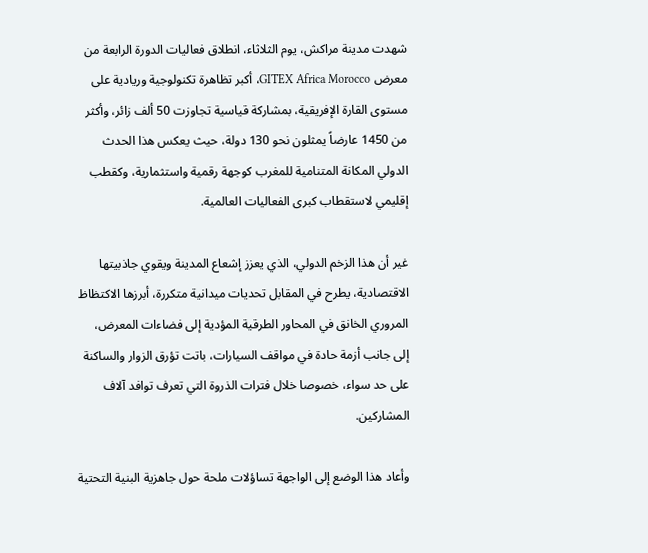شهدت مدينة مراكش، يوم الثلاثاء، انطلاق فعاليات الدورة الرابعة من معرض GITEX Africa Morocco، أكبر تظاهرة تكنولوجية وريادية على مستوى القارة الإفريقية، بمشاركة قياسية تجاوزت 50 ألف زائر، وأكثر من 1450 عارضاً يمثلون نحو 130 دولة، حيث يعكس هذا الحدث الدولي المكانة المتنامية للمغرب كوجهة رقمية واستثمارية، وكقطب إقليمي لاستقطاب كبرى الفعاليات العالمية.

غير أن هذا الزخم الدولي، الذي يعزز إشعاع المدينة ويقوي جاذبيتها الاقتصادية، يطرح في المقابل تحديات ميدانية متكررة، أبرزها الاكتظاظ المروري الخانق في المحاور الطرقية المؤدية إلى فضاءات المعرض، إلى جانب أزمة حادة في مواقف السيارات، باتت تؤرق الزوار والساكنة على حد سواء، خصوصا خلال فترات الذروة التي تعرف توافد آلاف المشاركين.

وأعاد هذا الوضع إلى الواجهة تساؤلات ملحة حول جاهزية البنية التحتية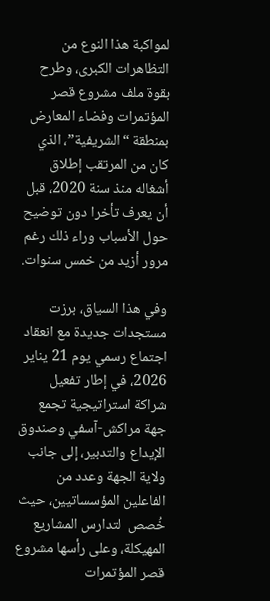لمواكبة هذا النوع من التظاهرات الكبرى، وطرح بقوة ملف مشروع قصر المؤتمرات وفضاء المعارض بمنطقة “الشريفية”، الذي كان من المرتقب إطلاق أشغاله منذ سنة 2020، قبل أن يعرف تأخرا دون توضيح حول الأسباب وراء ذلك رغم مرور أزيد من خمس سنوات.

وفي هذا السياق، برزت مستجدات جديدة مع انعقاد اجتماع رسمي يوم 21 يناير 2026، في إطار تفعيل شراكة استراتيجية تجمع جهة مراكش-آسفي وصندوق الإيداع والتدبير، إلى جانب ولاية الجهة وعدد من الفاعلين المؤسساتيين، حيث خُصص  لتدارس المشاريع المهيكلة، وعلى رأسها مشروع قصر المؤتمرات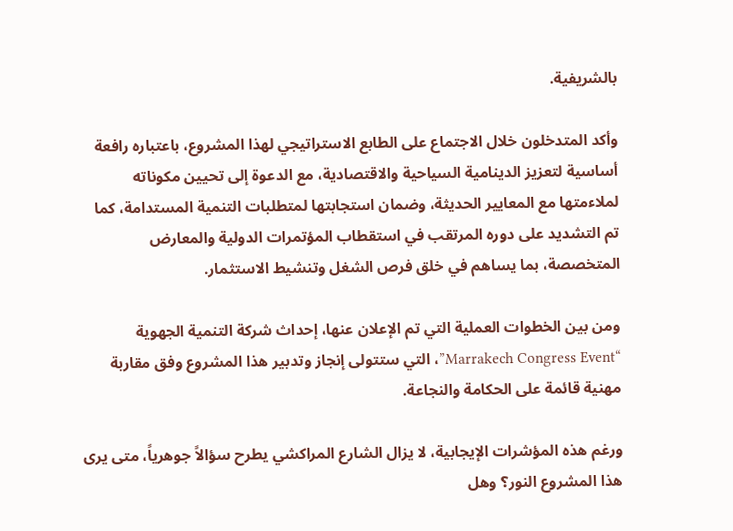بالشريفية.

وأكد المتدخلون خلال الاجتماع على الطابع الاستراتيجي لهذا المشروع، باعتباره رافعة أساسية لتعزيز الدينامية السياحية والاقتصادية، مع الدعوة إلى تحيين مكوناته لملاءمتها مع المعايير الحديثة، وضمان استجابتها لمتطلبات التنمية المستدامة، كما تم التشديد على دوره المرتقب في استقطاب المؤتمرات الدولية والمعارض المتخصصة، بما يساهم في خلق فرص الشغل وتنشيط الاستثمار.

ومن بين الخطوات العملية التي تم الإعلان عنها، إحداث شركة التنمية الجهوية “Marrakech Congress Event”، التي ستتولى إنجاز وتدبير هذا المشروع وفق مقاربة مهنية قائمة على الحكامة والنجاعة.

ورغم هذه المؤشرات الإيجابية، لا يزال الشارع المراكشي يطرح سؤالاً جوهرياً، متى يرى هذا المشروع النور؟ وهل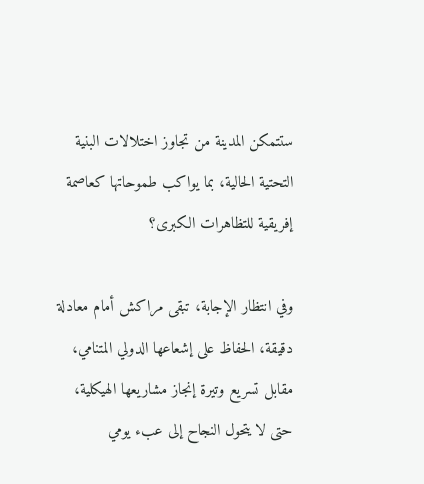ستتمكن المدينة من تجاوز اختلالات البنية التحتية الحالية، بما يواكب طموحاتها كعاصمة إفريقية للتظاهرات الكبرى؟

وفي انتظار الإجابة، تبقى مراكش أمام معادلة دقيقة، الحفاظ على إشعاعها الدولي المتنامي، مقابل تسريع وتيرة إنجاز مشاريعها الهيكلية، حتى لا يتحول النجاح إلى عبء يومي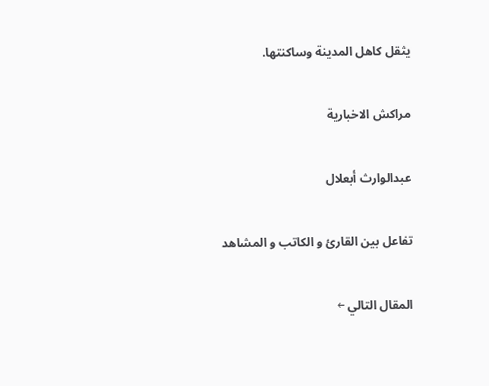يثقل كاهل المدينة وساكنتها.

مراكش الاخبارية

عبدالوارث أبعلال

تفاعل بين القارئ و الكاتب و المشاهد

المقال التالي ←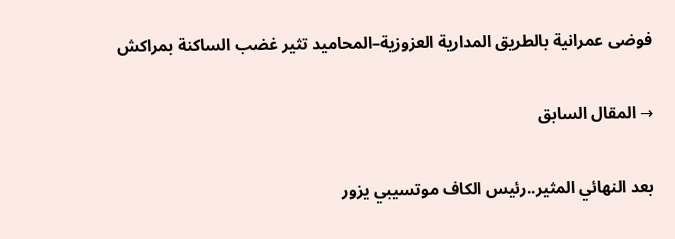فوضى عمرانية بالطريق المدارية العزوزية–المحاميد تثير غضب الساكنة بمراكش

→ المقال السابق

بعد النهائي المثير..رئيس الكاف موتسيبي يزور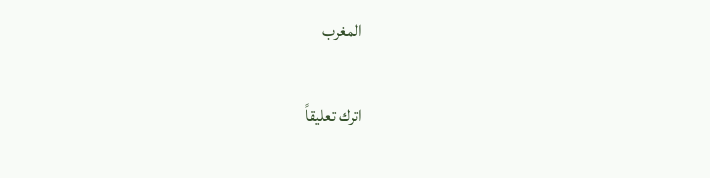المغرب

اترك تعليقاً